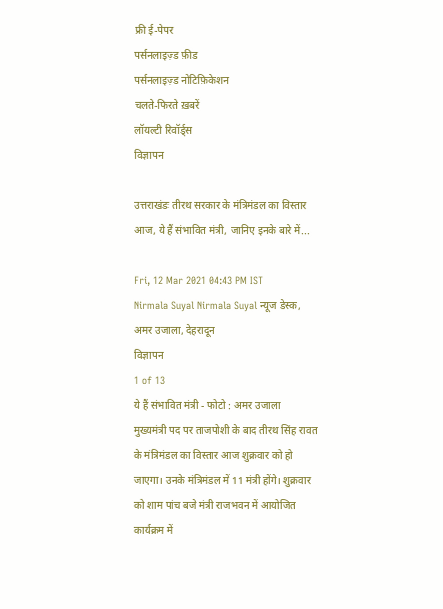फ्री ई-पेपर
पर्सनलाइज़्ड फ़ीड
पर्सनलाइज़्ड नोटिफ़िकेशन
चलते-फिरते ख़बरें
लॉयल्टी रिवॉर्ड्स
विज्ञापन

उत्तराखंडः तीरथ सरकार के मंत्रिमंडल का विस्तार आज, ये हैं संभावित मंत्री, जानिए इनके बारे में...

Fri, 12 Mar 2021 04:43 PM IST
Nirmala Suyal Nirmala Suyal न्यूज डेस्क, अमर उजाला, देहरादून
विज्ञापन
1 of 13
ये हैं संभावित मंत्री - फोटो : अमर उजाला
मुख्यमंत्री पद पर ताजपोशी के बाद तीरथ सिंह रावत के मंत्रिमंडल का विस्तार आज शुक्रवार को हो जाएगा। उनके मंत्रिमंडल में 11 मंत्री होंगे। शुक्रवार को शाम पांच बजे मंत्री राजभवन में आयोजित कार्यक्रम में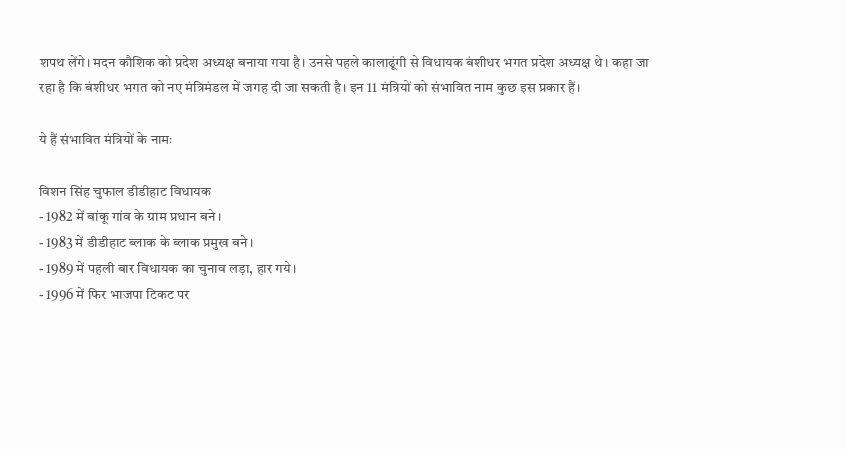शपथ लेंगे। मदन कौशिक को प्रदेश अध्यक्ष बनाया गया है। उनसे पहले कालाढूंगी से विधायक बंशीधर भगत प्रदेश अध्यक्ष थे। कहा जा रहा है कि बंशीधर भगत को नए मंत्रिमंडल में जगह दी जा सकती है। इन 11 मंत्रियों को संभावित नाम कुछ इस प्रकार हैं।

ये हैं संभावित मंत्रियों के नामः

विशन सिंह चुफाल डीडीहाट विधायक
- 1982 में बांकू गांव के ग्राम प्रधान बने।
- 1983 में डीडीहाट ब्लाक के ब्लाक प्रमुख बने।
- 1989 में पहली बार विधायक का चुनाव लड़ा, हार गये।
- 1996 में फिर भाजपा टिकट पर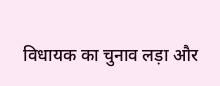विधायक का चुनाव लड़ा और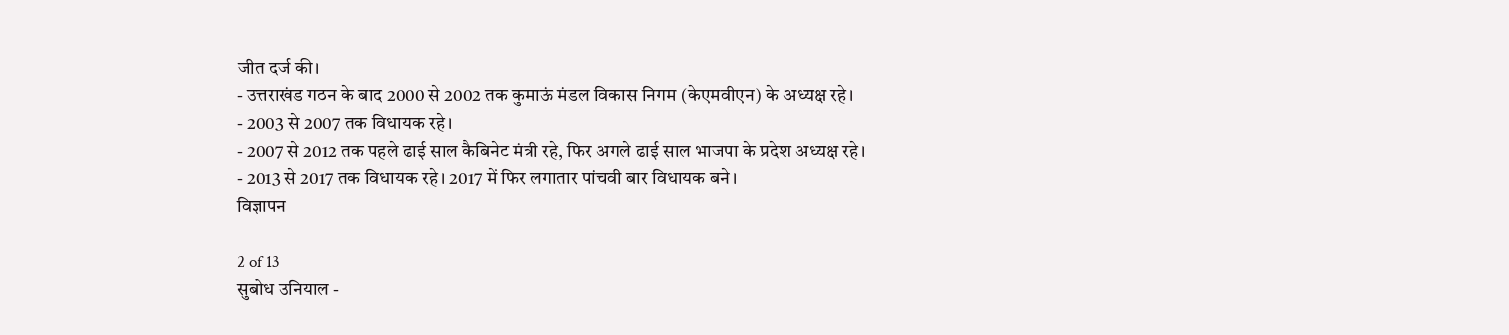जीत दर्ज की।
- उत्तराखंड गठन के बाद 2000 से 2002 तक कुमाऊं मंडल विकास निगम (केएमवीएन) के अध्यक्ष रहे।
- 2003 से 2007 तक विधायक रहे।
- 2007 से 2012 तक पहले ढाई साल कैबिनेट मंत्री रहे, फिर अगले ढाई साल भाजपा के प्रदेश अध्यक्ष रहे।
- 2013 से 2017 तक विधायक रहे। 2017 में फिर लगातार पांचवी बार विधायक बने।
विज्ञापन

2 of 13
सुबोध उनियाल -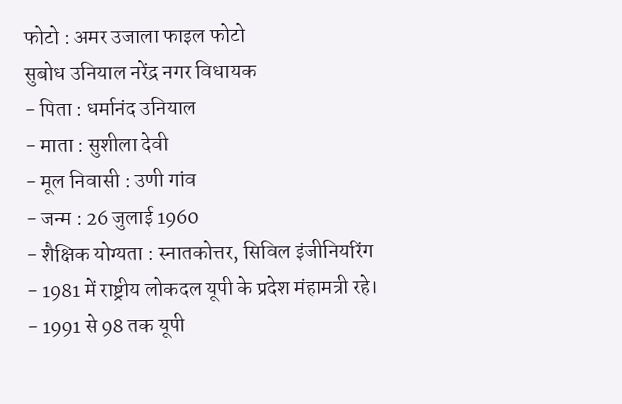फोटो : अमर उजाला फाइल फोटो
सुबोध उनियाल नरेंद्र नगर विधायक
- पिता : धर्मानंद उनियाल
- माता : सुशीला देवी
- मूल निवासी : उणी गांव
- जन्म : 26 जुलाई 1960
- शैक्षिक योग्यता : स्नातकोत्तर, सिविल इंजीनियरिंग
- 1981 में राष्ट्रीय लोकदल यूपी के प्रदेश मंहामत्री रहे।
- 1991 से 98 तक यूपी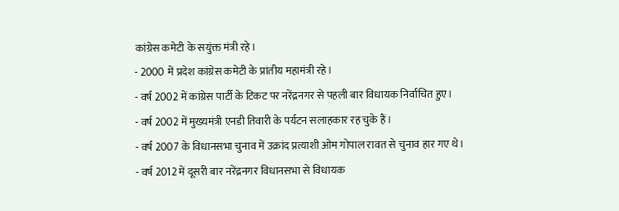कांग्रेस कमेटी के सयुंक्त मंत्री रहे।
- 2000 में प्रदेश कांग्रेस कमेटी के प्रांतीय महामंत्री रहे।
- वर्ष 2002 में कांग्रेस पार्टी के टिकट पर नरेंद्रनगर से पहली बार विधायक निर्वाचित हुए।
- वर्ष 2002 में मुख्यमंत्री एनडी तिवारी के पर्यटन सलाहकार रह चुके हैं।
- वर्ष 2007 के विधानसभा चुनाव में उक्रांद प्रत्याशी ओम गोपाल रावत से चुनाव हार गए थे।
- वर्ष 2012 में दूसरी बार नरेंद्रनगर विधानसभा से विधायक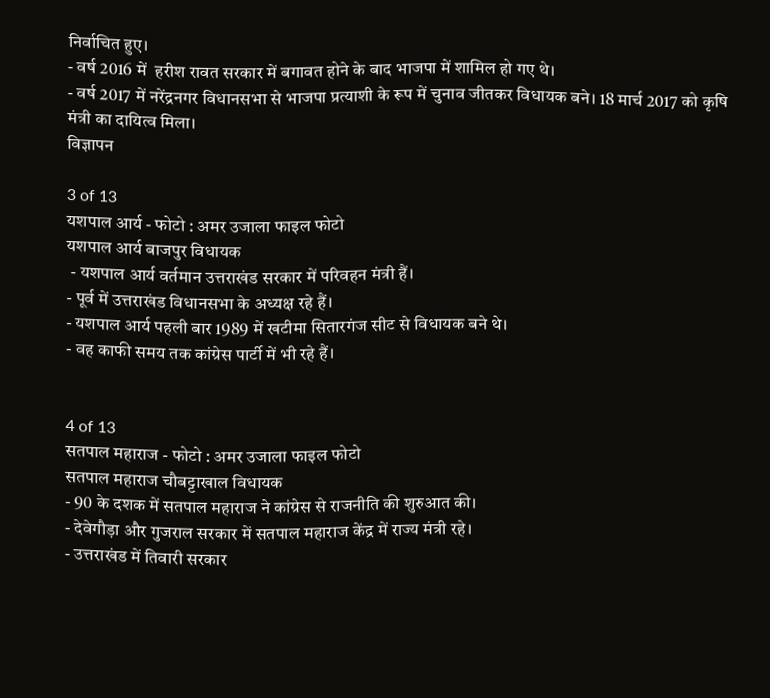निर्वाचित हुए।
- वर्ष 2016 में  हरीश रावत सरकार में बगावत होने के बाद भाजपा में शामिल हो गए थे।
- वर्ष 2017 में नरेंद्रनगर विधानसभा से भाजपा प्रत्याशी के रूप में चुनाव जीतकर विधायक बने। 18 मार्च 2017 को कृषि मंत्री का दायित्व मिला।
विज्ञापन

3 of 13
यशपाल आर्य - फोटो : अमर उजाला फाइल फोटो
यशपाल आर्य बाजपुर विधायक
 - यशपाल आर्य वर्तमान उत्तराखंड सरकार में परिवहन मंत्री हैं।
- पूर्व में उत्तराखंड विधानसभा के अध्यक्ष रहे हैं।
- यशपाल आर्य पहली बार 1989 में खटीमा सितारगंज सीट से विधायक बने थे।
- वह काफी समय तक कांग्रेस पार्टी में भी रहे हैं।


4 of 13
सतपाल महाराज - फोटो : अमर उजाला फाइल फोटो
सतपाल महाराज चौबट्टाखाल विधायक
- 90 के दशक में सतपाल महाराज ने कांग्रेस से राजनीति की शुरुआत की।
- देवेगौड़ा और गुजराल सरकार में सतपाल महाराज केंद्र में राज्य मंत्री रहे।
- उत्तराखंड में तिवारी सरकार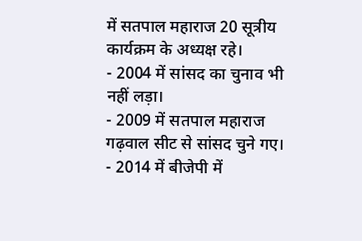में सतपाल महाराज 20 सूत्रीय कार्यक्रम के अध्यक्ष रहे।
- 2004 में सांसद का चुनाव भी नहीं लड़ा।
- 2009 में सतपाल महाराज गढ़वाल सीट से सांसद चुने गए।
- 2014 में बीजेपी में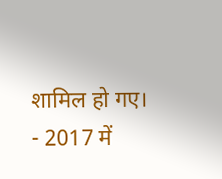शामिल हो गए।
- 2017 में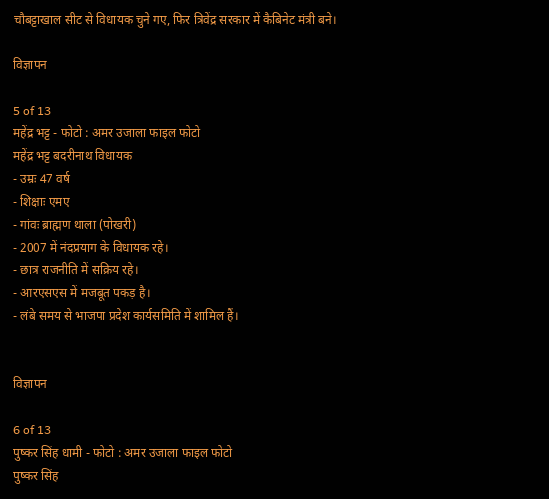चौबट्टाखाल सीट से विधायक चुने गए, फिर त्रिवेंद्र सरकार में कैबिनेट मंत्री बने।

विज्ञापन

5 of 13
महेंद्र भट्ट - फोटो : अमर उजाला फाइल फोटो
महेंद्र भट्ट बदरीनाथ विधायक
- उम्रः 47 वर्ष
- शिक्षाः एमए
- गांवः ब्राह्मण थाला (पोखरी)
- 2007 में नंदप्रयाग के विधायक रहे।
- छात्र राजनीति में सक्रिय रहे।
- आरएसएस में मजबूत पकड़ है।
- लंबे समय से भाजपा प्रदेश कार्यसमिति में शामिल हैं।


विज्ञापन

6 of 13
पुष्कर सिंह धामी - फोटो : अमर उजाला फाइल फोटो
पुष्कर सिंह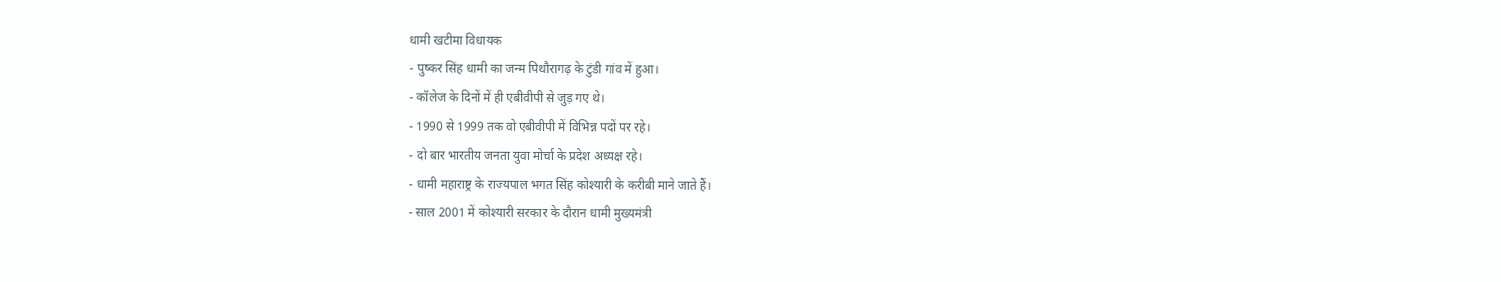धामी खटीमा विधायक
- पुष्कर सिंह धामी का जन्म पिथौरागढ़ के टुंडी गांव में हुआ।
- कॉलेज के दिनों में ही एबीवीपी से जुड़ गए थे।
- 1990 से 1999 तक वो एबीवीपी में विभिन्न पदों पर रहे।
- दो बार भारतीय जनता युवा मोर्चा के प्रदेश अध्यक्ष रहे।
- धामी महाराष्ट्र के राज्यपाल भगत सिंह कोश्यारी के करीबी माने जाते हैं।
- साल 2001 में कोश्यारी सरकार के दौरान धामी मुख्यमंत्री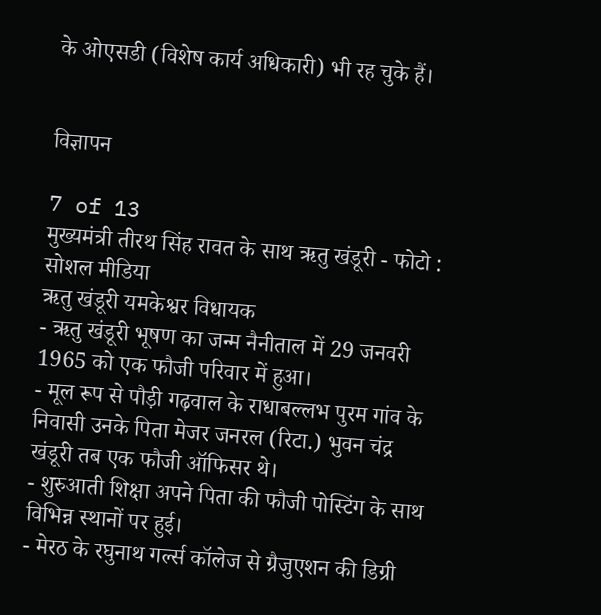के ओएसडी (विशेष कार्य अधिकारी) भी रह चुके हैं।


विज्ञापन

7 of 13
मुख्यमंत्री तीरथ सिंह रावत के साथ ऋतु खंडूरी - फोटो : सोशल मीडिया
ऋतु खंडूरी यमकेश्वर विधायक
- ऋतु खंडूरी भूषण का जन्म नैनीताल में 29 जनवरी 1965 को एक फौजी परिवार में हुआ।
- मूल रूप से पौड़ी गढ़वाल के राधाबल्लभ पुरम गांव के निवासी उनके पिता मेजर जनरल (रिटा.) भुवन चंद्र खंडूरी तब एक फौजी ऑफिसर थे।
- शुरुआती शिक्षा अपने पिता की फौजी पोस्टिंग के साथ विभिन्न स्थानों पर हुई।
- मेरठ के रघुनाथ गर्ल्स कॉलेज से ग्रैजुएशन की डिग्री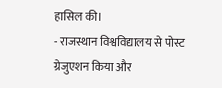हासिल की।
- राजस्थान विश्वविद्यालय से पोस्ट ग्रेजुएशन किया और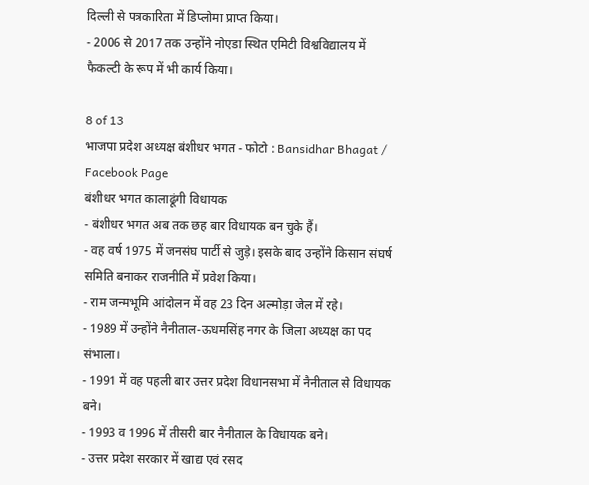दिल्ली से पत्रकारिता में डिप्लोमा प्राप्त किया।
- 2006 से 2017 तक उन्होंने नोएडा स्थित एमिटी विश्वविद्यालय में फैकल्टी के रूप में भी कार्य किया।

8 of 13
भाजपा प्रदेश अध्यक्ष बंशीधर भगत - फोटो : Bansidhar Bhagat / Facebook Page
बंशीधर भगत कालाढूंगी विधायक
- बंशीधर भगत अब तक छह बार विधायक बन चुके हैं।
- वह वर्ष 1975 में जनसंघ पार्टी से जुड़े। इसके बाद उन्होंने किसान संघर्ष समिति बनाकर राजनीति में प्रवेश किया।
- राम जन्मभूमि आंदोलन में वह 23 दिन अल्मोड़ा जेल में रहे।
- 1989 में उन्होंने नैनीताल-ऊधमसिंह नगर के जिला अध्यक्ष का पद संभाला।
- 1991 में वह पहली बार उत्तर प्रदेश विधानसभा में नैनीताल से विधायक बने।
- 1993 व 1996 में तीसरी बार नैनीताल के विधायक बने।
- उत्तर प्रदेश सरकार में खाद्य एवं रसद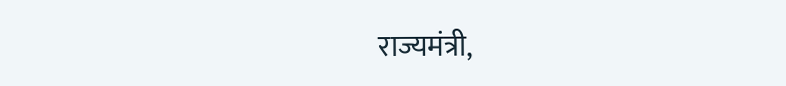राज्यमंत्री,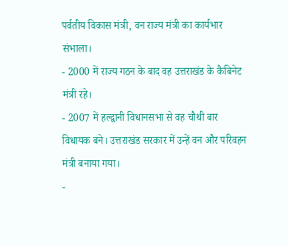पर्वतीय विकास मंत्री, वन राज्य मंत्री का कार्यभार संभाला।
- 2000 में राज्य गठन के बाद वह उत्तराखंड के कैबिनेट मंत्री रहे।
- 2007 में हल्द्वानी विधानसभा से वह चौथी बार विधायक बने। उत्तराखंड सरकार में उन्हें वन और परिवहन मंत्री बनाया गया।
-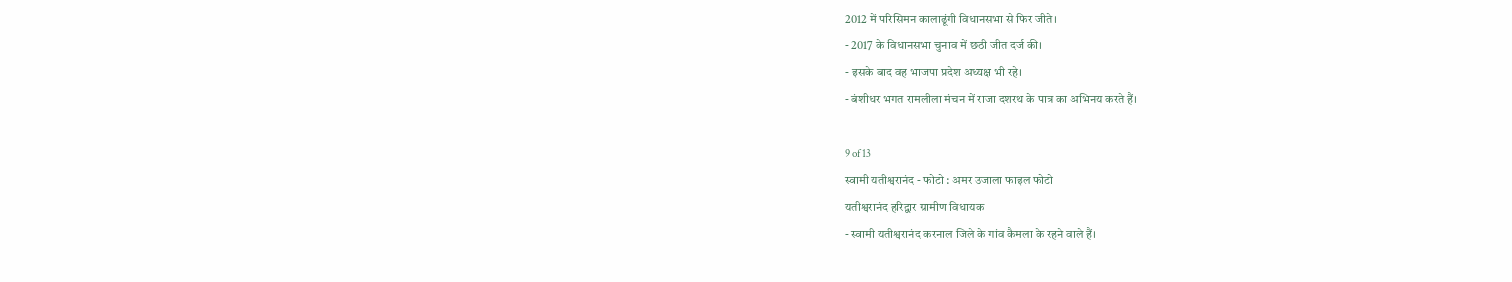2012 में परिसिमन कालाढूंगी विधानसभा से फिर जीते।
- 2017 के विधानसभा चुनाव में छठी जीत दर्ज की।
- इसके बाद वह भाजपा प्रदेश अध्यक्ष भी रहे।
- बंशीधर भगत रामलीला मंचन में राजा दशरथ के पात्र का अभिनय करते हैं।

9 of 13
स्वामी यतीश्वरानंद - फोटो : अमर उजाला फाइल फोटो
यतीश्वरानंद हरिद्वार ग्रामीण विधायक
- स्वामी यतीश्वरानंद करनाल जिले के गांव कैमला के रहने वाले हैं।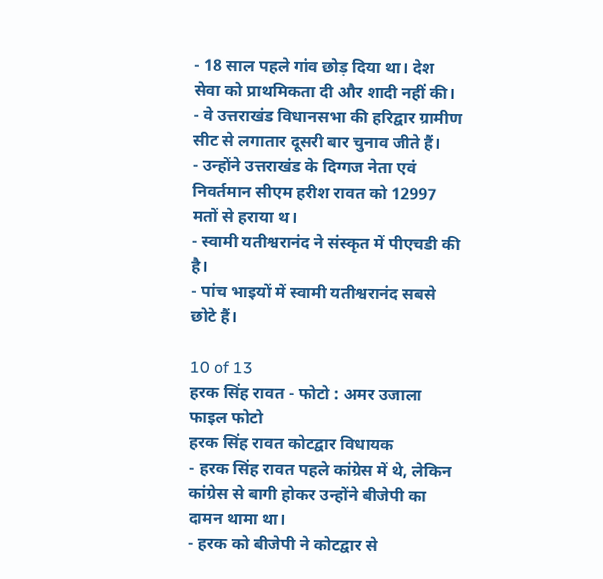- 18 साल पहले गांव छोड़ दिया था। देश सेवा को प्राथमिकता दी और शादी नहीं की।
- वे उत्तराखंड विधानसभा की हरिद्वार ग्रामीण सीट से लगातार दूसरी बार चुनाव जीते हैं।
- उन्होंने उत्तराखंड के दिग्गज नेता एवं निवर्तमान सीएम हरीश रावत को 12997 मतों से हराया थ।
- स्वामी यतीश्वरानंद ने संस्कृत में पीएचडी की है।
- पांच भाइयों में स्वामी यतीश्वरानंद सबसे छोटे हैं।

10 of 13
हरक सिंह रावत - फोटो : अमर उजाला फाइल फोटो
हरक सिंह रावत कोटद्वार विधायक
- हरक सिंह रावत पहले कांग्रेस में थे, लेकिन कांग्रेस से बागी होकर उन्होंने बीजेपी का दामन थामा था।
- हरक को बीजेपी ने कोटद्वार से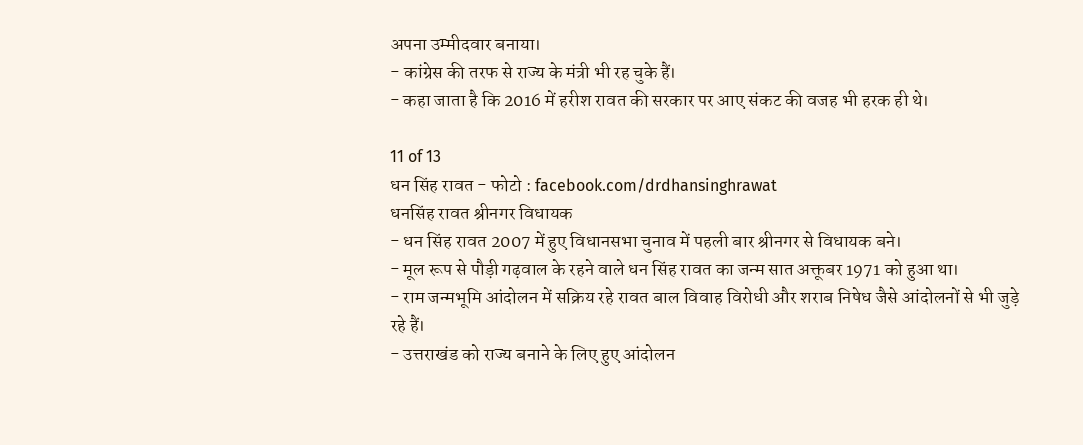अपना उम्मीदवार बनाया।
- कांग्रेस की तरफ से राज्य के मंत्री भी रह चुके हैं।
- कहा जाता है कि 2016 में हरीश रावत की सरकार पर आए संकट की वजह भी हरक ही थे।

11 of 13
धन सिंह रावत - फोटो : facebook.com/drdhansinghrawat
धनसिंह रावत श्रीनगर विधायक
- धन सिंह रावत 2007 में हुए विधानसभा चुनाव में पहली बार श्रीनगर से विधायक बने।
- मूल रूप से पौड़ी गढ़वाल के रहने वाले धन सिंह रावत का जन्म सात अक्तूबर 1971 को हुआ था।
- राम जन्मभूमि आंदोलन में सक्रिय रहे रावत बाल विवाह विरोधी और शराब निषेध जैसे आंदोलनों से भी जुड़े रहे हैं।
- उत्तराखंड को राज्य बनाने के लिए हुए आंदोलन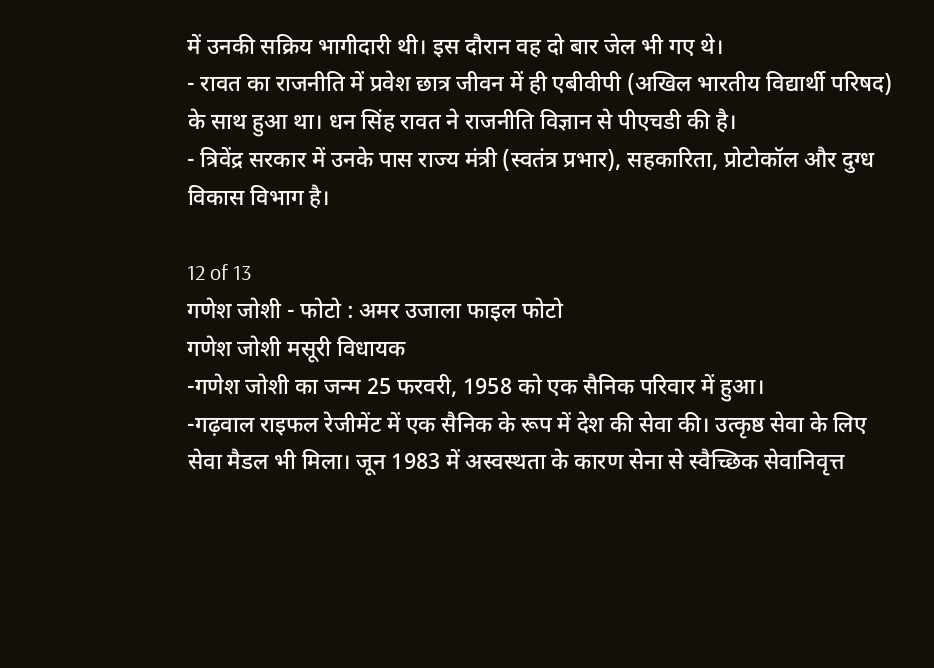में उनकी सक्रिय भागीदारी थी। इस दौरान वह दो बार जेल भी गए थे।
- रावत का राजनीति में प्रवेश छात्र जीवन में ही एबीवीपी (अखिल भारतीय विद्यार्थी परिषद) के साथ हुआ था। धन सिंह रावत ने राजनीति विज्ञान से पीएचडी की है।
- त्रिवेंद्र सरकार में उनके पास राज्य मंत्री (स्वतंत्र प्रभार), सहकारिता, प्रोटोकॉल और दुग्ध विकास विभाग है।

12 of 13
गणेश जोशी - फोटो : अमर उजाला फाइल फोटो
गणेश जोशी मसूरी विधायक
-गणेश जोशी का जन्म 25 फरवरी, 1958 को एक सैनिक परिवार में हुआ।
-गढ़वाल राइफल रेजीमेंट में एक सैनिक के रूप में देश की सेवा की। उत्कृष्ठ सेवा के लिए सेवा मैडल भी मिला। जून 1983 में अस्वस्थता के कारण सेना से स्वैच्छिक सेवानिवृत्त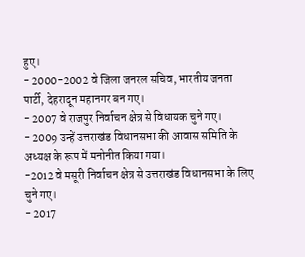हुए।
- 2000-2002 वे जिला जनरल सचिव, भारतीय जनता पार्टी, देहरादून महानगर बन गए।
- 2007 वे राजपुर निर्वाचन क्षेत्र से विधायक चुने गए।
- 2009 उन्हें उत्तराखंड विधानसभा की आवास समिति के अध्यक्ष के रूप में मनोनीत किया गया।
-2012 वे मसूरी निर्वाचन क्षेत्र से उत्तराखंड विधानसभा के लिए चुने गए।
- 2017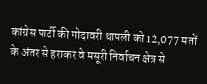कांग्रेस पार्टी की गोदावरी थापली को 12,077 मतों के अंतर से हराकर वे मसूरी निर्वाचन क्षेत्र से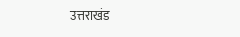उत्तराखंड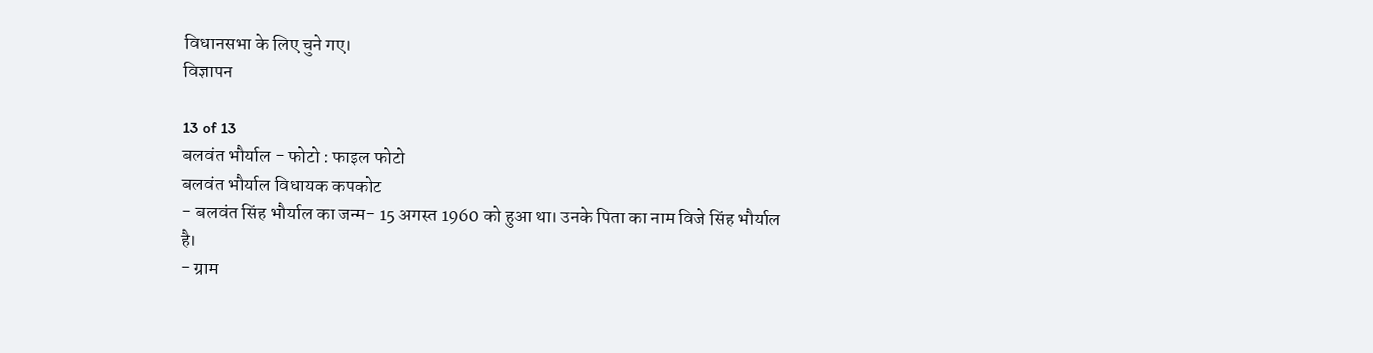विधानसभा के लिए चुने गए।
विज्ञापन

13 of 13
बलवंत भौर्याल - फोटो : फाइल फोटो
बलवंत भौर्याल विधायक कपकोट
- बलवंत सिंह भौर्याल का जन्म- 15 अगस्त 1960 को हुआ था। उनके पिता का नाम विजे सिंह भौर्याल है।
- ग्राम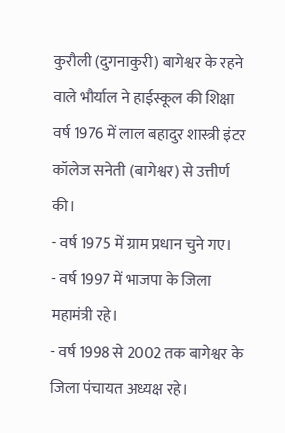कुरौली (दुगनाकुरी) बागेश्वर के रहने वाले भौर्याल ने हाईस्कूल की शिक्षा  वर्ष 1976 में लाल बहादुर शास्त्री इंटर कॉलेज सनेती (बागेश्वर) से उत्तीर्ण की।
- वर्ष 1975 में ग्राम प्रधान चुने गए।
- वर्ष 1997 में भाजपा के जिला महामंत्री रहे।
- वर्ष 1998 से 2002 तक बागेश्वर के जिला पंचायत अध्यक्ष रहे।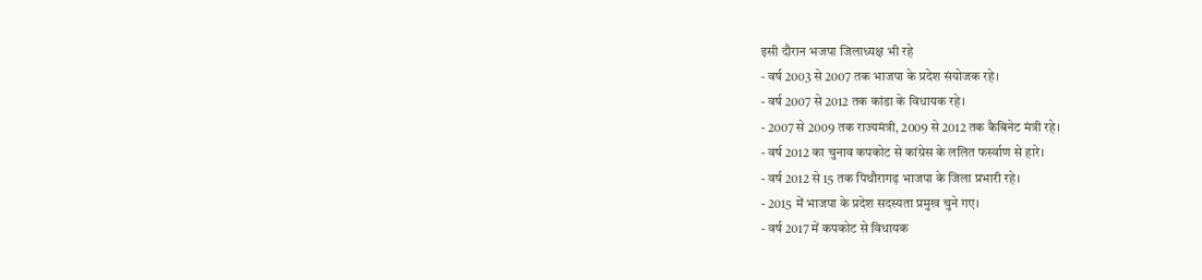इसी दौरान भजपा जिलाध्यक्ष भी रहे
- वर्ष 2003 से 2007 तक भाजपा के प्रदेश संयोजक रहे।
- वर्ष 2007 से 2012 तक कांडा के विधायक रहे।
- 2007 से 2009 तक राज्यमंत्री, 2009 से 2012 तक कैबिनेट मंत्री रहे।
- वर्ष 2012 का चुनाव कपकोट से कांग्रेस के ललित फर्स्वाण से हारे।
- वर्ष 2012 से 15 तक पिथौरागढ़ भाजपा के जिला प्रभारी रहे।
- 2015 में भाजपा के प्रदेश सदस्यता प्रमुख चुने गए।
- वर्ष 2017 में कपकोट से विधायक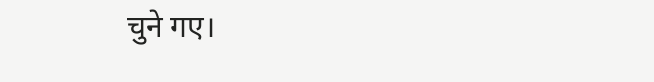चुने गए।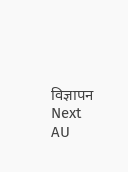विज्ञापन
Next
AU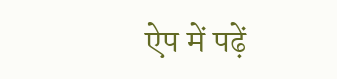ऐप में पढ़ें